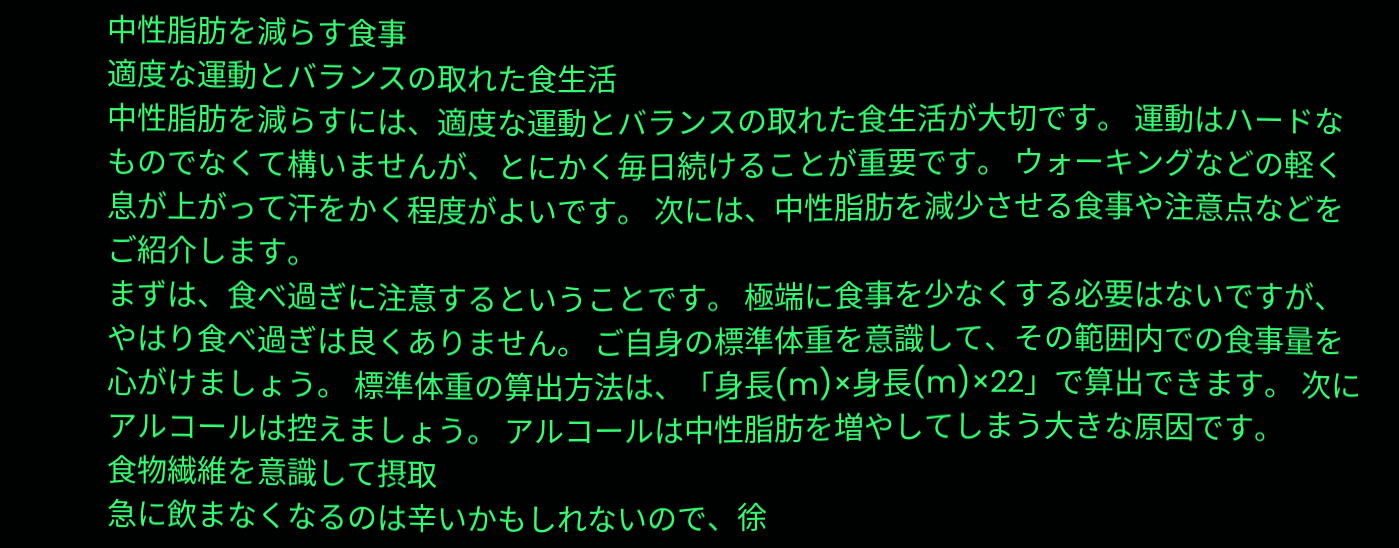中性脂肪を減らす食事
適度な運動とバランスの取れた食生活
中性脂肪を減らすには、適度な運動とバランスの取れた食生活が大切です。 運動はハードなものでなくて構いませんが、とにかく毎日続けることが重要です。 ウォーキングなどの軽く息が上がって汗をかく程度がよいです。 次には、中性脂肪を減少させる食事や注意点などをご紹介します。
まずは、食べ過ぎに注意するということです。 極端に食事を少なくする必要はないですが、やはり食べ過ぎは良くありません。 ご自身の標準体重を意識して、その範囲内での食事量を心がけましょう。 標準体重の算出方法は、「身長(m)×身長(m)×22」で算出できます。 次にアルコールは控えましょう。 アルコールは中性脂肪を増やしてしまう大きな原因です。
食物繊維を意識して摂取
急に飲まなくなるのは辛いかもしれないので、徐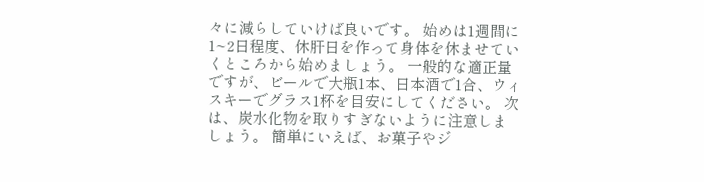々に減らしていけば良いです。 始めは1週間に1~2日程度、休肝日を作って身体を休ませていくところから始めましょう。 一般的な適正量ですが、ビールで大瓶1本、日本酒で1合、ウィスキーでグラス1杯を目安にしてください。 次は、炭水化物を取りすぎないように注意しましょう。 簡単にいえば、お菓子やジ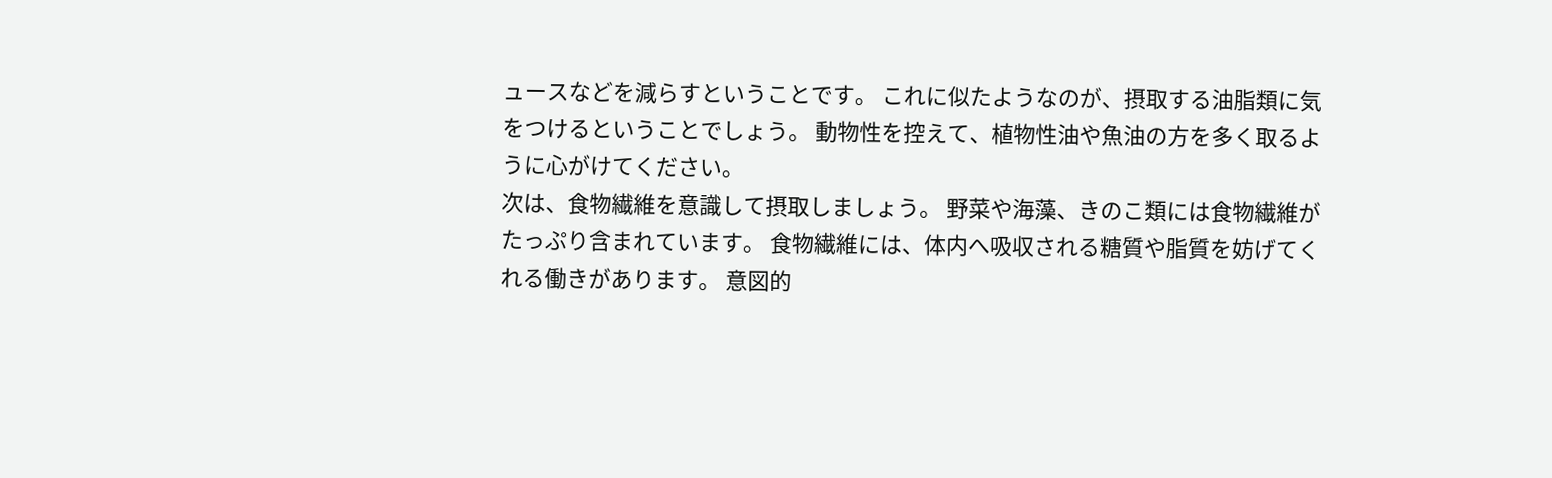ュースなどを減らすということです。 これに似たようなのが、摂取する油脂類に気をつけるということでしょう。 動物性を控えて、植物性油や魚油の方を多く取るように心がけてください。
次は、食物繊維を意識して摂取しましょう。 野菜や海藻、きのこ類には食物繊維がたっぷり含まれています。 食物繊維には、体内へ吸収される糖質や脂質を妨げてくれる働きがあります。 意図的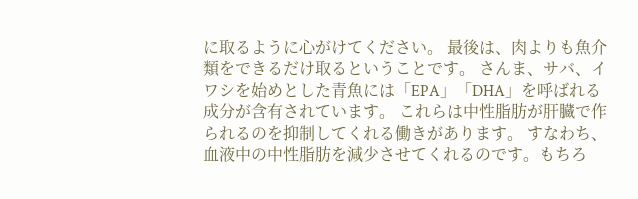に取るように心がけてください。 最後は、肉よりも魚介類をできるだけ取るということです。 さんま、サバ、イワシを始めとした青魚には「EPA」「DHA」を呼ばれる成分が含有されています。 これらは中性脂肪が肝臓で作られるのを抑制してくれる働きがあります。 すなわち、血液中の中性脂肪を減少させてくれるのです。もちろ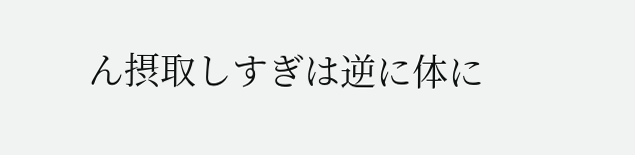ん摂取しすぎは逆に体に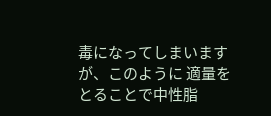毒になってしまいますが、このように 適量をとることで中性脂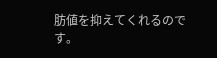肪値を抑えてくれるのです。